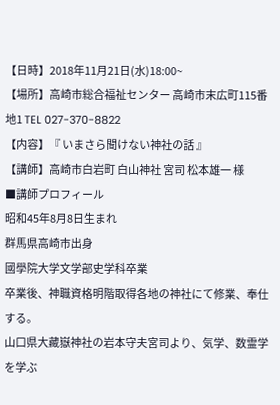【日時】2018年11月21日(水)18:00~
【場所】高崎市総合福祉センター 高崎市末広町115番地1 TEL 027-370-8822
【内容】『 いまさら聞けない神社の話 』
【講師】高崎市白岩町 白山神社 宮司 松本雄一 様
■講師プロフィール
昭和45年8月8日生まれ
群馬県高崎市出身
國學院大学文学部史学科卒業
卒業後、神職資格明階取得各地の神社にて修業、奉仕する。
山口県大藏嶽神社の岩本守夫宮司より、気学、数霊学を学ぶ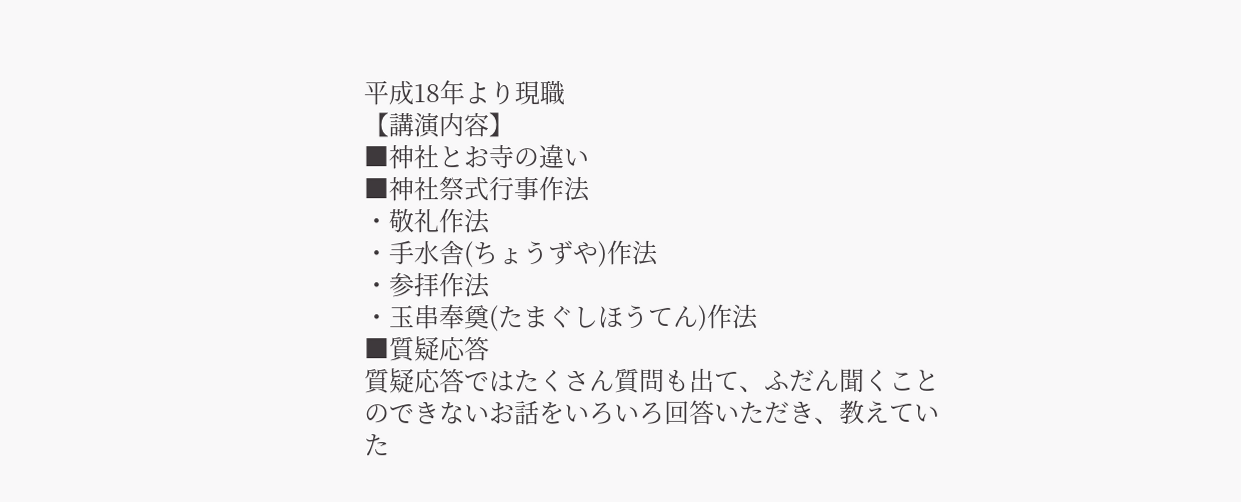平成18年より現職
【講演内容】
■神社とお寺の違い
■神社祭式行事作法
・敬礼作法
・手水舎(ちょうずや)作法
・参拝作法
・玉串奉奠(たまぐしほうてん)作法
■質疑応答
質疑応答ではたくさん質問も出て、ふだん聞くことのできないお話をいろいろ回答いただき、教えていた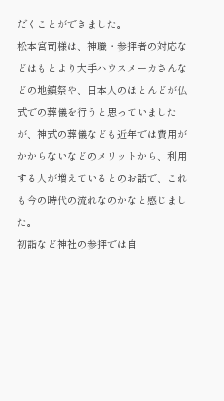だくことができました。
松本宮司様は、神職・参拝者の対応などはもとより大手ハウスメーカさんなどの地鎮祭や、日本人のほとんどが仏式での葬儀を行うと思っていましたが、神式の葬儀なども近年では費用がかからないなどのメリットから、利用する人が増えているとのお話で、これも今の時代の流れなのかなと感じました。
初詣など神社の参拝では自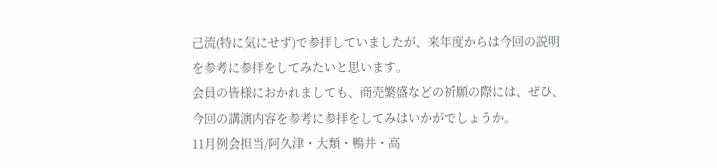己流(特に気にせず)で参拝していましたが、来年度からは今回の説明を参考に参拝をしてみたいと思います。
会員の皆様におかれましても、商売繁盛などの祈願の際には、ぜひ、今回の講演内容を参考に参拝をしてみはいかがでしょうか。
11月例会担当/阿久津・大類・鴨井・高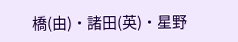橋(由)・諸田(英)・星野